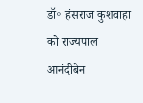डॉ॰ हंसराज कुशवाहा को राज्यपाल आनंदीबेन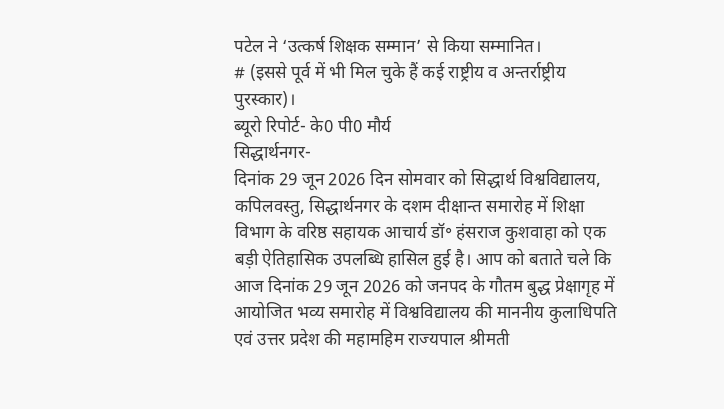पटेल ने ‘उत्कर्ष शिक्षक सम्मान’ से किया सम्मानित।
# (इससे पूर्व में भी मिल चुके हैं कई राष्ट्रीय व अन्तर्राष्ट्रीय पुरस्कार)।
ब्यूरो रिपोर्ट- के0 पी0 मौर्य
सिद्धार्थनगर-
दिनांक 29 जून 2026 दिन सोमवार को सिद्धार्थ विश्वविद्यालय, कपिलवस्तु, सिद्धार्थनगर के दशम दीक्षान्त समारोह में शिक्षा विभाग के वरिष्ठ सहायक आचार्य डॉ॰ हंसराज कुशवाहा को एक बड़ी ऐतिहासिक उपलब्धि हासिल हुई है। आप को बताते चले कि आज दिनांक 29 जून 2026 को जनपद के गौतम बुद्ध प्रेक्षागृह में आयोजित भव्य समारोह में विश्वविद्यालय की माननीय कुलाधिपति एवं उत्तर प्रदेश की महामहिम राज्यपाल श्रीमती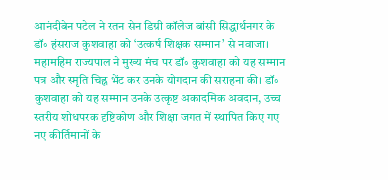आनंदीबेन पटेल ने रतन सेन डिग्री कॉलेज बांसी सिद्धार्थनगर के डॉ॰ हंसराज कुशवाहा को ‘उत्कर्ष शिक्षक सम्मान’ से नवाजा।
महामहिम राज्यपाल ने मुख्य मंच पर डॉ॰ कुशवाहा को यह सम्मान पत्र और स्मृति चिह्न भेंट कर उनके योगदान की सराहना की। डॉ॰ कुशवाहा को यह सम्मान उनके उत्कृष्ट अकादमिक अवदान, उच्च स्तरीय शोधपरक दृष्टिकोण और शिक्षा जगत में स्थापित किए गए नए कीर्तिमानों के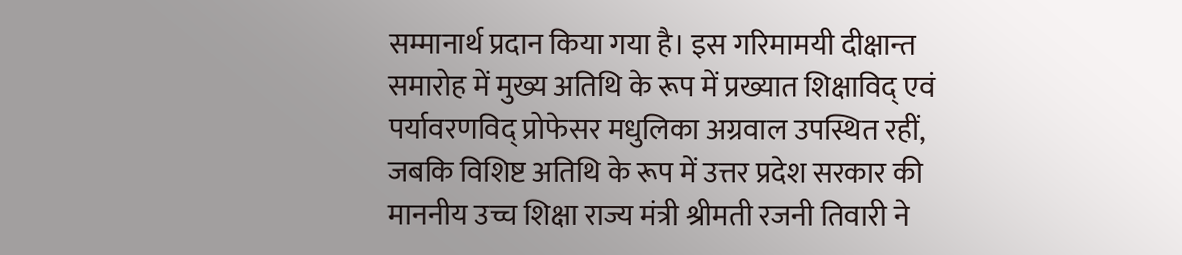सम्मानार्थ प्रदान किया गया है। इस गरिमामयी दीक्षान्त समारोह में मुख्य अतिथि के रूप में प्रख्यात शिक्षाविद् एवं पर्यावरणविद् प्रोफेसर मधुलिका अग्रवाल उपस्थित रहीं, जबकि विशिष्ट अतिथि के रूप में उत्तर प्रदेश सरकार की माननीय उच्च शिक्षा राज्य मंत्री श्रीमती रजनी तिवारी ने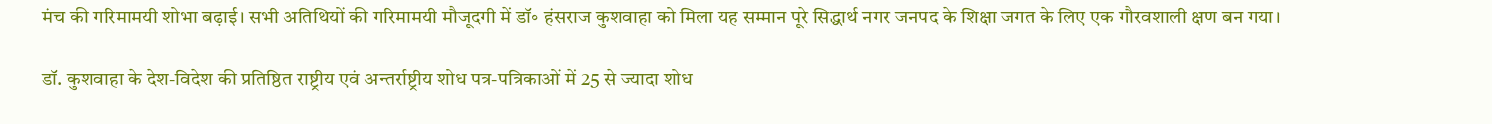मंच की गरिमामयी शोभा बढ़ाई। सभी अतिथियों की गरिमामयी मौजूदगी में डॉ॰ हंसराज कुशवाहा को मिला यह सम्मान पूरे सिद्धार्थ नगर जनपद के शिक्षा जगत के लिए एक गौरवशाली क्षण बन गया।

डॉ. कुशवाहा के देश-विदेश की प्रतिष्ठित राष्ट्रीय एवं अन्तर्राष्ट्रीय शोध पत्र-पत्रिकाओं में 25 से ज्यादा शोध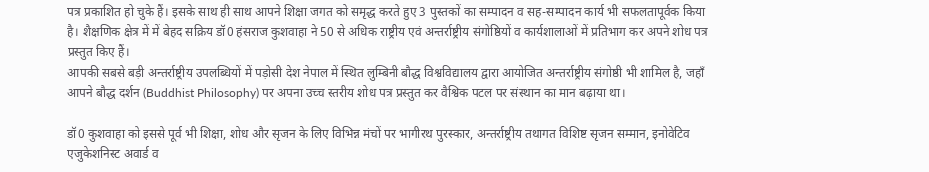पत्र प्रकाशित हो चुके हैं। इसके साथ ही साथ आपने शिक्षा जगत को समृद्ध करते हुए 3 पुस्तकों का सम्पादन व सह-सम्पादन कार्य भी सफलतापूर्वक किया है। शैक्षणिक क्षेत्र में में बेहद सक्रिय डॉ0 हंसराज कुशवाहा ने 50 से अधिक राष्ट्रीय एवं अन्तर्राष्ट्रीय संगोष्ठियों व कार्यशालाओं में प्रतिभाग कर अपने शोध पत्र प्रस्तुत किए हैं।
आपकी सबसे बड़ी अन्तर्राष्ट्रीय उपलब्धियों में पड़ोसी देश नेपाल में स्थित लुम्बिनी बौद्ध विश्वविद्यालय द्वारा आयोजित अन्तर्राष्ट्रीय संगोष्ठी भी शामिल है, जहाँ आपने बौद्ध दर्शन (Buddhist Philosophy) पर अपना उच्च स्तरीय शोध पत्र प्रस्तुत कर वैश्विक पटल पर संस्थान का मान बढ़ाया था।

डॉ0 कुशवाहा को इससे पूर्व भी शिक्षा, शोध और सृजन के लिए विभिन्न मंचों पर भागीरथ पुरस्कार, अन्तर्राष्ट्रीय तथागत विशिष्ट सृजन सम्मान, इनोवेटिव एजुकेशनिस्ट अवार्ड व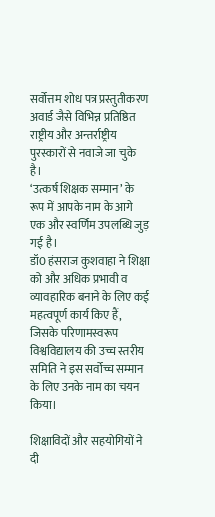सर्वोत्तम शोध पत्र प्रस्तुतीकरण अवार्ड जैसे विभिन्न प्रतिष्ठित राष्ट्रीय और अन्तर्राष्ट्रीय पुरस्कारों से नवाजे जा चुके है।
‘उत्कर्ष शिक्षक सम्मान’ के रूप में आपके नाम के आगे एक और स्वर्णिम उपलब्धि जुड़ गई है।
डॉ0 हंसराज कुशवाहा ने शिक्षा को और अधिक प्रभावी व व्यावहारिक बनाने के लिए कई महत्वपूर्ण कार्य किए हैं, जिसके परिणामस्वरूप विश्वविद्यालय की उच्च स्तरीय समिति ने इस सर्वोच्च सम्मान के लिए उनके नाम का चयन किया।

शिक्षाविदों और सहयोगियों ने दी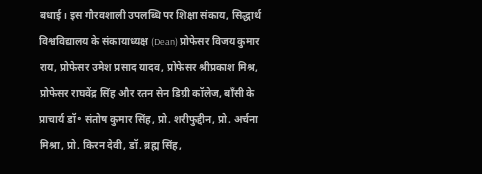बधाई। इस गौरवशाली उपलब्धि पर शिक्षा संकाय, सिद्धार्थ विश्वविद्यालय के संकायाध्यक्ष (Dean) प्रोफेसर विजय कुमार राय, प्रोफेसर उमेश प्रसाद यादव, प्रोफेसर श्रीप्रकाश मिश्र, प्रोफेसर राघवेंद्र सिंह और रतन सेन डिग्री कॉलेज, बाँसी के प्राचार्य डॉ॰ संतोष कुमार सिंह, प्रो. शरीफुद्दीन, प्रो. अर्चना मिश्रा, प्रो. किरन देवी, डॉ. ब्रह्म सिंह,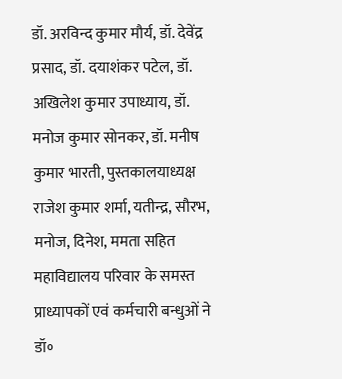डॉ. अरविन्द कुमार मौर्य, डॉ. देवेंद्र प्रसाद, डॉ. दयाशंकर पटेल, डॉ. अखिलेश कुमार उपाध्याय, डॉ. मनोज कुमार सोनकर, डॉ. मनीष कुमार भारती, पुस्तकालयाध्यक्ष राजेश कुमार शर्मा, यतीन्द्र, सौरभ, मनोज, दिनेश, ममता सहित महाविद्यालय परिवार के समस्त प्राध्यापकों एवं कर्मचारी बन्धुओं ने डॉ॰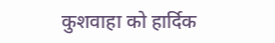कुशवाहा को हार्दिक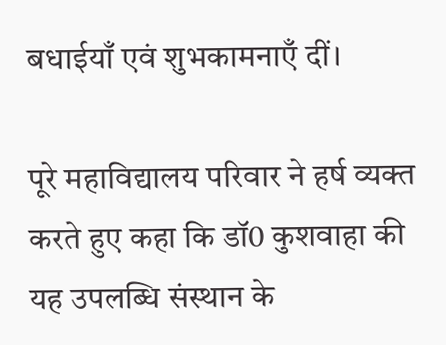बधाईयाँ एवं शुभकामनाएँ दीं।

पूरे महाविद्यालय परिवार ने हर्ष व्यक्त करते हुए कहा कि डॉ0 कुशवाहा की यह उपलब्धि संस्थान के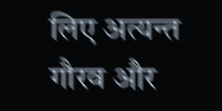लिए अत्यन्त गौरव और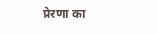प्रेरणा का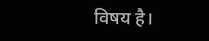विषय है।